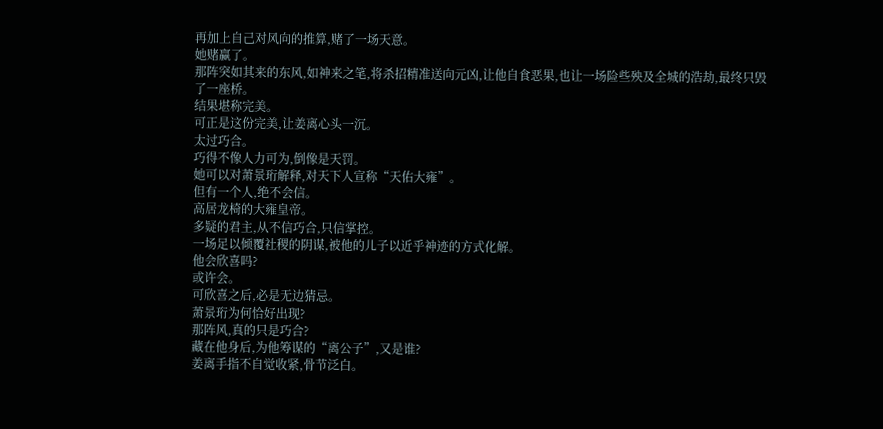再加上自己对风向的推算,赌了一场天意。
她赌赢了。
那阵突如其来的东风,如神来之笔,将杀招精准送向元凶,让他自食恶果,也让一场险些殃及全城的浩劫,最终只毁了一座桥。
结果堪称完美。
可正是这份完美,让姜离心头一沉。
太过巧合。
巧得不像人力可为,倒像是天罚。
她可以对萧景珩解释,对天下人宣称“天佑大雍”。
但有一个人,绝不会信。
高居龙椅的大雍皇帝。
多疑的君主,从不信巧合,只信掌控。
一场足以倾覆社稷的阴谋,被他的儿子以近乎神迹的方式化解。
他会欣喜吗?
或许会。
可欣喜之后,必是无边猜忌。
萧景珩为何恰好出现?
那阵风,真的只是巧合?
藏在他身后,为他筹谋的“离公子”,又是谁?
姜离手指不自觉收紧,骨节泛白。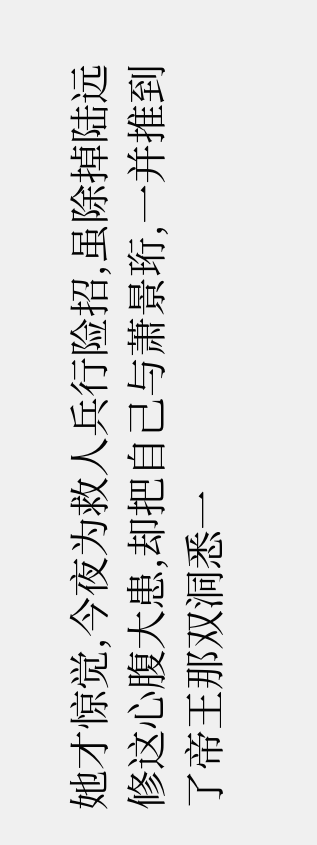她才惊觉,今夜为救人兵行险招,虽除掉陆远修这心腹大患,却把自己与萧景珩,一并推到了帝王那双洞悉一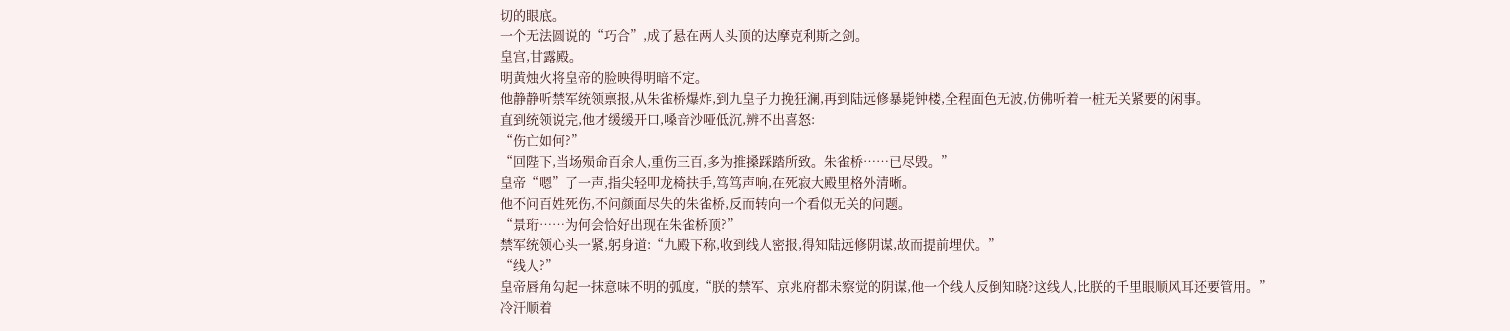切的眼底。
一个无法圆说的“巧合”,成了悬在两人头顶的达摩克利斯之剑。
皇宫,甘露殿。
明黄烛火将皇帝的脸映得明暗不定。
他静静听禁军统领禀报,从朱雀桥爆炸,到九皇子力挽狂澜,再到陆远修暴毙钟楼,全程面色无波,仿佛听着一桩无关紧要的闲事。
直到统领说完,他才缓缓开口,嗓音沙哑低沉,辨不出喜怒:
“伤亡如何?”
“回陛下,当场殒命百余人,重伤三百,多为推搡踩踏所致。朱雀桥……已尽毁。”
皇帝“嗯”了一声,指尖轻叩龙椅扶手,笃笃声响,在死寂大殿里格外清晰。
他不问百姓死伤,不问颜面尽失的朱雀桥,反而转向一个看似无关的问题。
“景珩……为何会恰好出现在朱雀桥顶?”
禁军统领心头一紧,躬身道:“九殿下称,收到线人密报,得知陆远修阴谋,故而提前埋伏。”
“线人?”
皇帝唇角勾起一抹意味不明的弧度,“朕的禁军、京兆府都未察觉的阴谋,他一个线人反倒知晓?这线人,比朕的千里眼顺风耳还要管用。”
冷汗顺着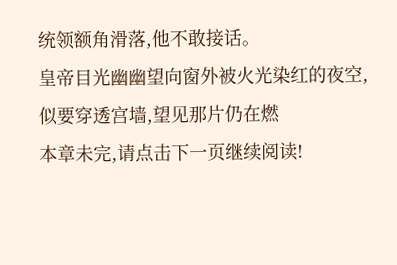统领额角滑落,他不敢接话。
皇帝目光幽幽望向窗外被火光染红的夜空,似要穿透宫墙,望见那片仍在燃
本章未完,请点击下一页继续阅读!